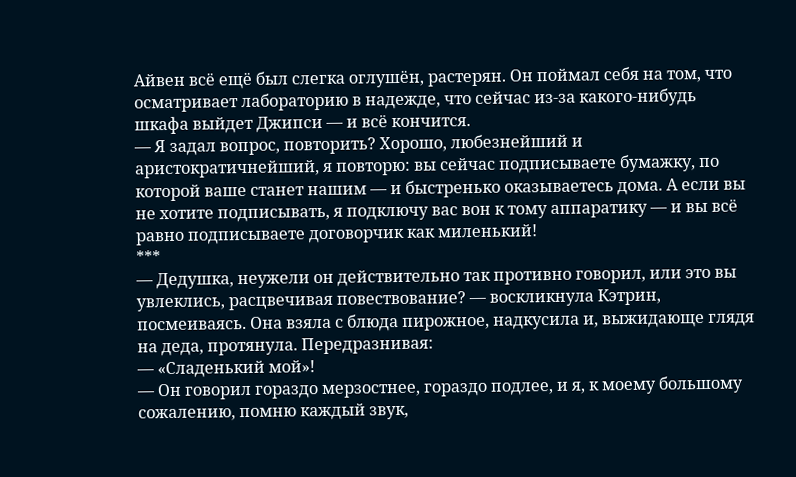Айвен всё ещё был слегка оглушён, растерян. Он поймал себя на том, что осматривает лабораторию в надежде, что сейчас из-за какого-нибудь шкафа выйдет Джипси — и всё кончится.
— Я задал вопрос, повторить? Хорошо, любезнейший и аристократичнейший, я повторю: вы сейчас подписываете бумажку, по которой ваше станет нашим — и быстренько оказываетесь дома. А если вы не хотите подписывать, я подключу вас вон к тому аппаратику — и вы всё равно подписываете договорчик как миленький!
***
— Дедушка, неужели он действительно так противно говорил, или это вы увлеклись, расцвечивая повествование? — воскликнула Кэтрин, посмеиваясь. Она взяла с блюда пирожное, надкусила и, выжидающе глядя на деда, протянула. Передразнивая:
— «Сладенький мой»!
— Он говорил гораздо мерзостнее, гораздо подлее, и я, к моему большому сожалению, помню каждый звук,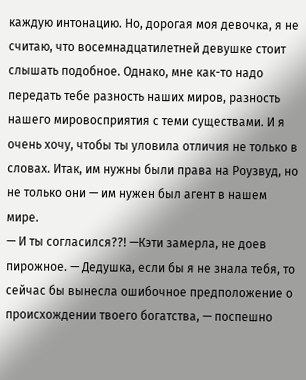каждую интонацию. Но, дорогая моя девочка, я не считаю, что восемнадцатилетней девушке стоит слышать подобное. Однако, мне как-то надо передать тебе разность наших миров, разность нашего мировосприятия с теми существами. И я очень хочу, чтобы ты уловила отличия не только в словах. Итак, им нужны были права на Роузвуд, но не только они — им нужен был агент в нашем мире.
— И ты согласился??! —Кэти замерла, не доев пирожное. — Дедушка, если бы я не знала тебя, то сейчас бы вынесла ошибочное предположение о происхождении твоего богатства, — поспешно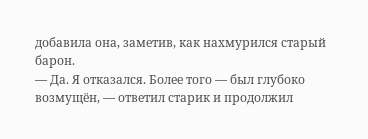добавила она, заметив, как нахмурился старый барон.
— Да. Я отказался. Более того — был глубоко возмущён, — ответил старик и продолжил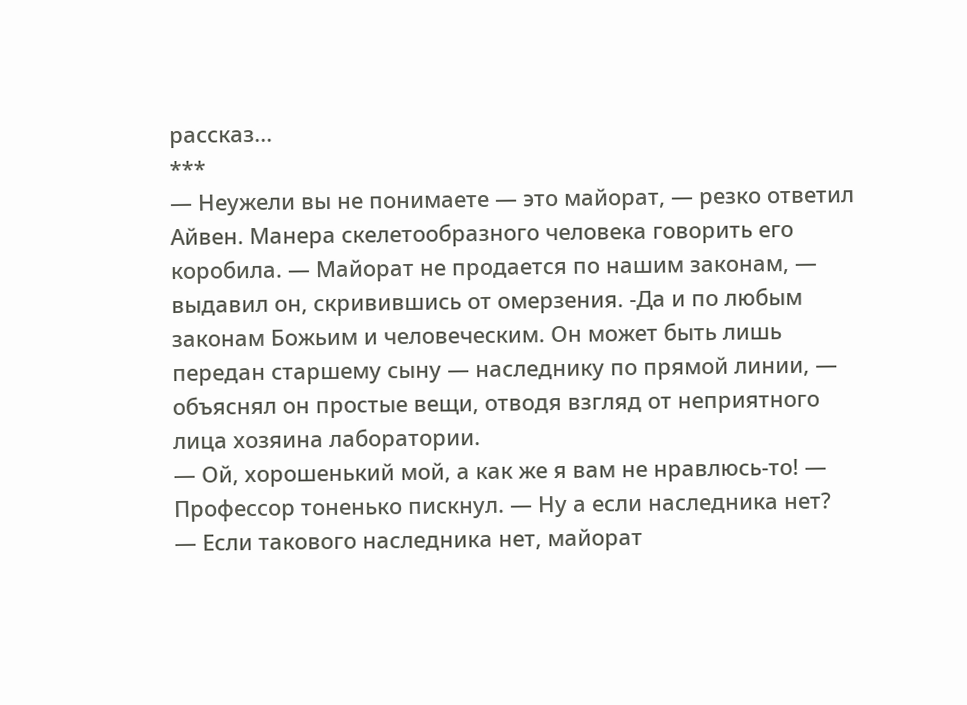рассказ...
***
— Неужели вы не понимаете — это майорат, — резко ответил Айвен. Манера скелетообразного человека говорить его коробила. — Майорат не продается по нашим законам, — выдавил он, скривившись от омерзения. -Да и по любым законам Божьим и человеческим. Он может быть лишь передан старшему сыну — наследнику по прямой линии, — объяснял он простые вещи, отводя взгляд от неприятного лица хозяина лаборатории.
— Ой, хорошенький мой, а как же я вам не нравлюсь-то! — Профессор тоненько пискнул. — Ну а если наследника нет?
— Если такового наследника нет, майорат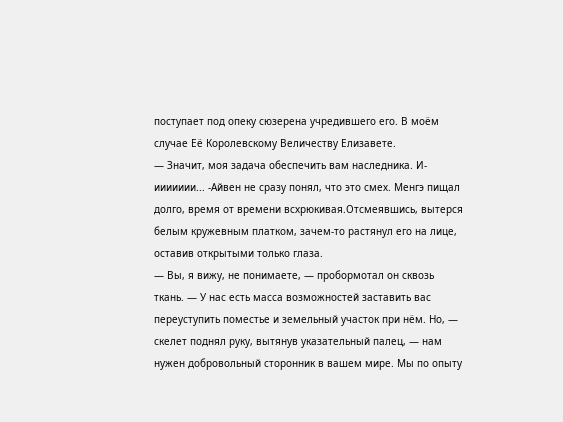поступает под опеку сюзерена учредившего его. В моём случае Её Королевскому Величеству Елизавете.
— Значит, моя задача обеспечить вам наследника. И-иииииии... -Айвен не сразу понял, что это смех. Менгэ пищал долго, время от времени всхрюкивая.Отсмеявшись, вытерся белым кружевным платком, зачем-то растянул его на лице, оставив открытыми только глаза.
— Вы, я вижу, не понимаете, — пробормотал он сквозь ткань. — У нас есть масса возможностей заставить вас переуступить поместье и земельный участок при нём. Но, — скелет поднял руку, вытянув указательный палец, — нам нужен добровольный сторонник в вашем мире. Мы по опыту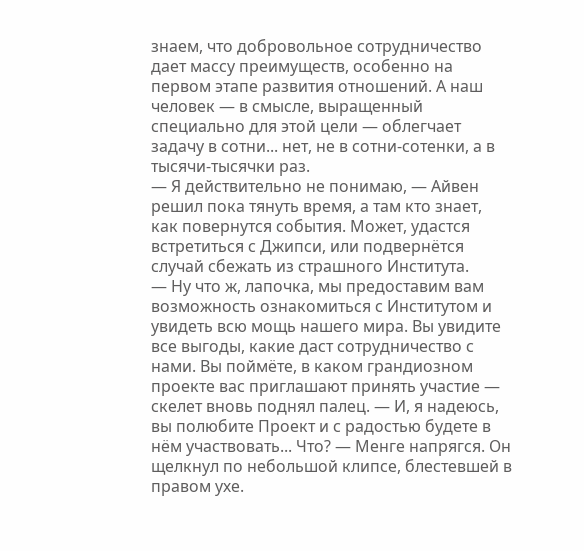знаем, что добровольное сотрудничество дает массу преимуществ, особенно на первом этапе развития отношений. А наш человек — в смысле, выращенный специально для этой цели — облегчает задачу в сотни... нет, не в сотни-сотенки, а в тысячи-тысячки раз.
— Я действительно не понимаю, — Айвен решил пока тянуть время, а там кто знает, как повернутся события. Может, удастся встретиться с Джипси, или подвернётся случай сбежать из страшного Института.
— Ну что ж, лапочка, мы предоставим вам возможность ознакомиться с Институтом и увидеть всю мощь нашего мира. Вы увидите все выгоды, какие даст сотрудничество с нами. Вы поймёте, в каком грандиозном проекте вас приглашают принять участие — скелет вновь поднял палец. — И, я надеюсь, вы полюбите Проект и с радостью будете в нём участвовать... Что? — Менге напрягся. Он щелкнул по небольшой клипсе, блестевшей в правом ухе.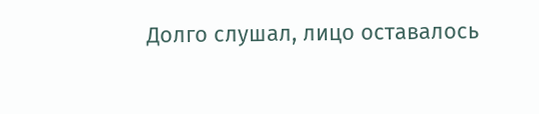Долго слушал, лицо оставалось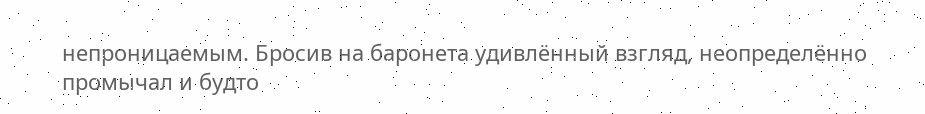непроницаемым. Бросив на баронета удивлённый взгляд, неопределённо промычал и будто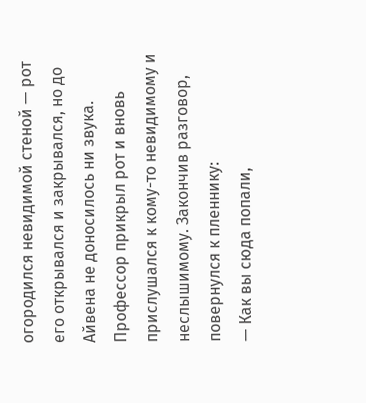огородился невидимой стеной — рот его открывался и закрывался, но до Айвена не доносилось ни звука. Профессор прикрыл рот и вновь прислушался к кому-то невидимому и неслышимому. Закончив разговор, повернулся к пленнику:
— Как вы сюда попали,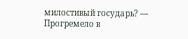милостивый государь? — Прогремело в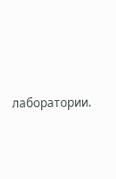лаборатории.